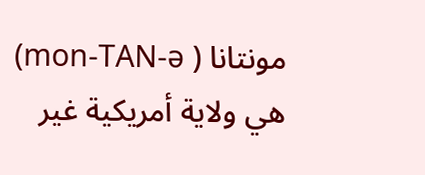مونتانا ( mon-TAN-ə) هي ولاية أمريكية غير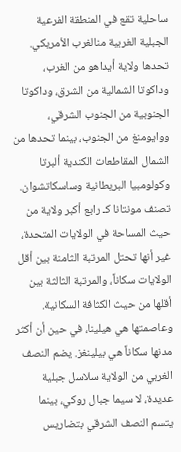ساحلية تقع في المنطقة الفرعية الجبلية الغربية منالغرب الأمريكي. تحدها ولاية أيداهو من الغرب، وداكوتا الشمالية من الشرق، وداكوتا الجنوبية من الجنوب الشرقي، ووايومنغ من الجنوب، بينما تحدها من الشمال المقاطعات الكندية ألبرتا وكولومبيا البريطانية وساسكاتشوان. تصنف مونتانا كـ رابع أكبر ولاية من حيث المساحة في الولايات المتحدة، غير أنها تحتل المرتبة الثامنة بين أقل الولايات سكاناً، والمرتبة الثالثة بين أقلها من حيث الكثافة السكانية. وعاصمتها هي هيلينا، في حين أن أكثر مدنها سكاناً هي بيلينغز. يضم النصف الغربي من الولاية سلاسل جبلية عديدة، لا سيما جبال روكي، بينما يتسم النصف الشرقي بتضاريس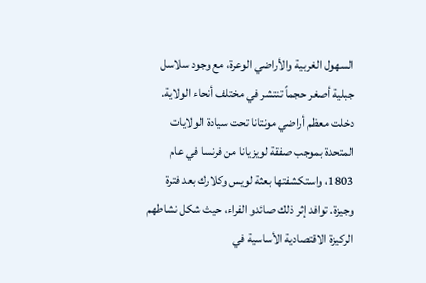السهول الغربية والأراضي الوعرة، مع وجود سلاسل جبلية أصغر حجماً تنتشر في مختلف أنحاء الولاية.
دخلت معظم أراضي مونتانا تحت سيادة الولايات المتحدة بموجب صفقة لويزيانا من فرنسا في عام 1803، واستكشفتها بعثة لويس وكلارك بعد فترة وجيزة. توافد إثر ذلك صائدو الفراء، حيث شكل نشاطهم الركيزة الاقتصادية الأساسية في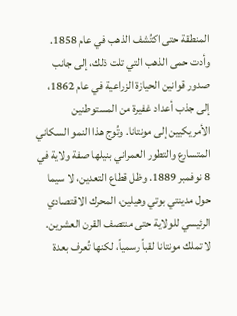المنطقة حتى اكتُشف الذهب في عام 1858. وأدت حمى الذهب التي تلت ذلك، إلى جانب صدور قوانين الحيازة الزراعية في عام 1862، إلى جذب أعداد غفيرة من المستوطنين الأمريكيين إلى مونتانا. وتُوج هذا النمو السكاني المتسارع والتطور العمراني بنيلها صفة ولاية في 8 نوفمبر 1889. وظل قطاع التعدين، لا سيما حول مدينتي بوتي وهيلين، المحرك الاقتصادي الرئيسي للولاية حتى منتصف القرن العشرين.
لا تملك مونتانا لقباً رسمياً، لكنها تُعرف بعدة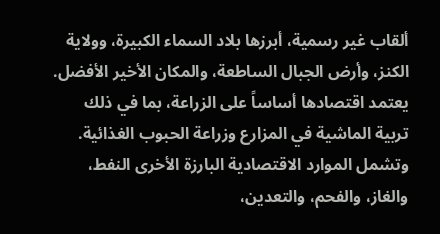ألقاب غير رسمية، أبرزها بلاد السماء الكبيرة، وولاية الكنز، وأرض الجبال الساطعة، والمكان الأخير الأفضل. يعتمد اقتصادها أساساً على الزراعة، بما في ذلك تربية الماشية في المزارع وزراعة الحبوب الغذائية. وتشمل الموارد الاقتصادية البارزة الأخرى النفط، والغاز، والفحم، والتعدين،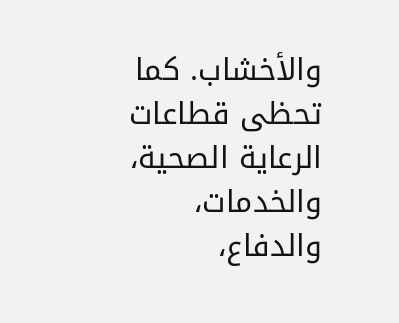والأخشاب. كما تحظى قطاعات الرعاية الصحية، والخدمات، والدفاع،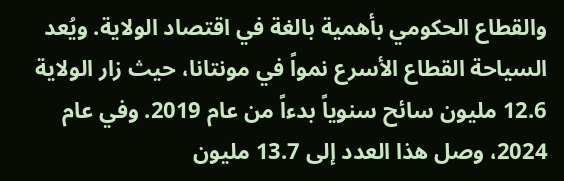والقطاع الحكومي بأهمية بالغة في اقتصاد الولاية. ويُعد السياحة القطاع الأسرع نمواً في مونتانا، حيث زار الولاية 12.6 مليون سائح سنوياً بدءاً من عام 2019. وفي عام 2024، وصل هذا العدد إلى 13.7 مليون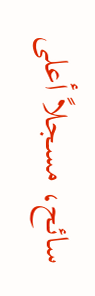سائح، مسجلاً أعلى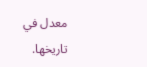معدل في تاريخها.